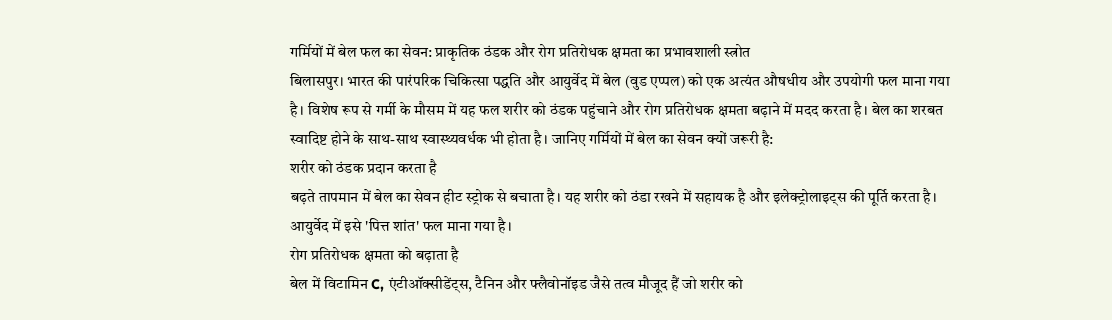गर्मियों में बेल फल का सेवन: प्राकृतिक ठंडक और रोग प्रतिरोधक क्षमता का प्रभावशाली स्त्रोत
बिलासपुर। भारत की पारंपरिक चिकित्सा पद्धति और आयुर्वेद में बेल (वुड एप्पल) को एक अत्यंत औषधीय और उपयोगी फल माना गया है। विशेष रूप से गर्मी के मौसम में यह फल शरीर को ठंडक पहुंचाने और रोग प्रतिरोधक क्षमता बढ़ाने में मदद करता है। बेल का शरबत स्वादिष्ट होने के साथ-साथ स्वास्थ्यवर्धक भी होता है। जानिए गर्मियों में बेल का सेवन क्यों जरूरी है:
शरीर को ठंडक प्रदान करता है
बढ़ते तापमान में बेल का सेवन हीट स्ट्रोक से बचाता है। यह शरीर को ठंडा रखने में सहायक है और इलेक्ट्रोलाइट्स की पूर्ति करता है। आयुर्वेद में इसे 'पित्त शांत' फल माना गया है।
रोग प्रतिरोधक क्षमता को बढ़ाता है
बेल में विटामिन C, एंटीऑक्सीडेंट्स, टैनिन और फ्लैवोनॉइड जैसे तत्व मौजूद हैं जो शरीर को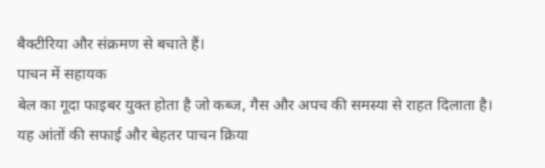बैक्टीरिया और संक्रमण से बचाते हैं।
पाचन में सहायक
बेल का गूदा फाइबर युक्त होता है जो कब्ज, गैस और अपच की समस्या से राहत दिलाता है। यह आंतों की सफाई और बेहतर पाचन क्रिया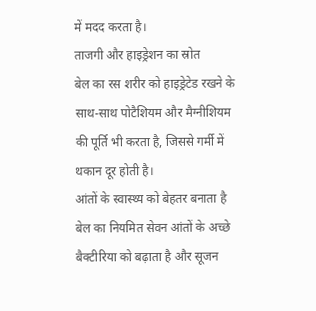में मदद करता है।
ताजगी और हाइड्रेशन का स्रोत
बेल का रस शरीर को हाइड्रेटेड रखने के साथ-साथ पोटैशियम और मैग्नीशियम की पूर्ति भी करता है, जिससे गर्मी में थकान दूर होती है।
आंतों के स्वास्थ्य को बेहतर बनाता है
बेल का नियमित सेवन आंतों के अच्छे बैक्टीरिया को बढ़ाता है और सूजन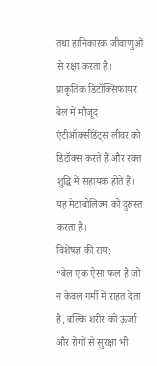तथा हानिकारक जीवाणुओं से रक्षा करता है।
प्राकृतिक डिटॉक्सिफायर
बेल में मौजूद एंटीऑक्सीडेंट्स लीवर को डिटॉक्स करते हैं और रक्त शुद्धि में सहायक होते हैं। यह मेटाबोलिज्म को दुरुस्त करता है।
विशेषज्ञ की राय:
“बेल एक ऐसा फल है जो न केवल गर्मी में राहत देता है, बल्कि शरीर को ऊर्जा और रोगों से सुरक्षा भी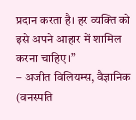प्रदान करता है। हर व्यक्ति को इसे अपने आहार में शामिल करना चाहिए।”
– अजीत विलियम्स, वैज्ञानिक (वनस्पति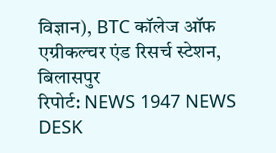विज्ञान), BTC कॉलेज ऑफ एग्रीकल्चर एंड रिसर्च स्टेशन, बिलासपुर
रिपोर्ट: NEWS 1947 NEWS DESK